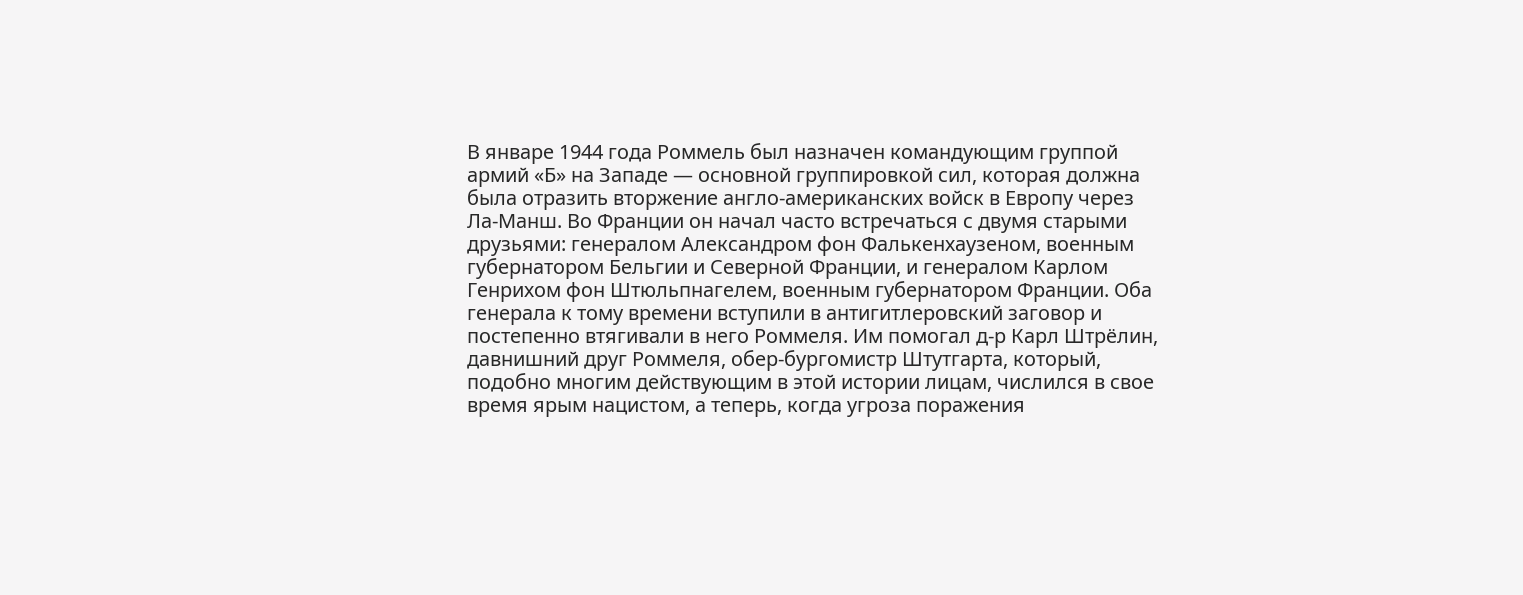В январе 1944 года Роммель был назначен командующим группой армий «Б» на Западе — основной группировкой сил, которая должна была отразить вторжение англо-американских войск в Европу через Ла-Манш. Во Франции он начал часто встречаться с двумя старыми друзьями: генералом Александром фон Фалькенхаузеном, военным губернатором Бельгии и Северной Франции, и генералом Карлом Генрихом фон Штюльпнагелем, военным губернатором Франции. Оба генерала к тому времени вступили в антигитлеровский заговор и постепенно втягивали в него Роммеля. Им помогал д-р Карл Штрёлин, давнишний друг Роммеля, обер-бургомистр Штутгарта, который, подобно многим действующим в этой истории лицам, числился в свое время ярым нацистом, а теперь, когда угроза поражения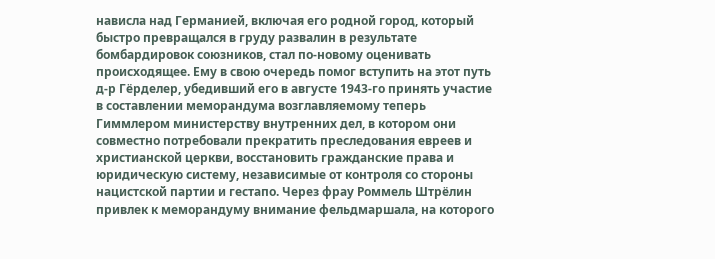нависла над Германией, включая его родной город, который быстро превращался в груду развалин в результате бомбардировок союзников, стал по-новому оценивать происходящее. Ему в свою очередь помог вступить на этот путь д-р Гёрделер, убедивший его в августе 1943-го принять участие в составлении меморандума возглавляемому теперь Гиммлером министерству внутренних дел, в котором они совместно потребовали прекратить преследования евреев и христианской церкви, восстановить гражданские права и юридическую систему, независимые от контроля со стороны нацистской партии и гестапо. Через фрау Роммель Штрёлин привлек к меморандуму внимание фельдмаршала, на которого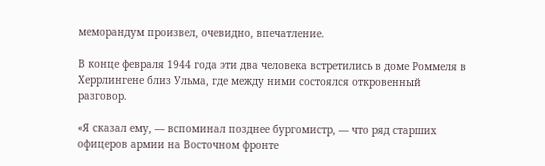меморандум произвел, очевидно, впечатление.

В конце февраля 1944 года эти два человека встретились в доме Роммеля в Херрлингене близ Ульма, где между ними состоялся откровенный разговор.

«Я сказал ему, — вспоминал позднее бургомистр, — что ряд старших офицеров армии на Восточном фронте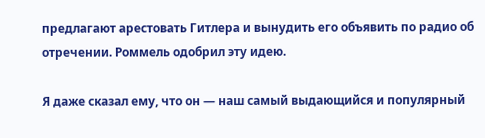предлагают арестовать Гитлера и вынудить его объявить по радио об отречении. Роммель одобрил эту идею.

Я даже сказал ему, что он — наш самый выдающийся и популярный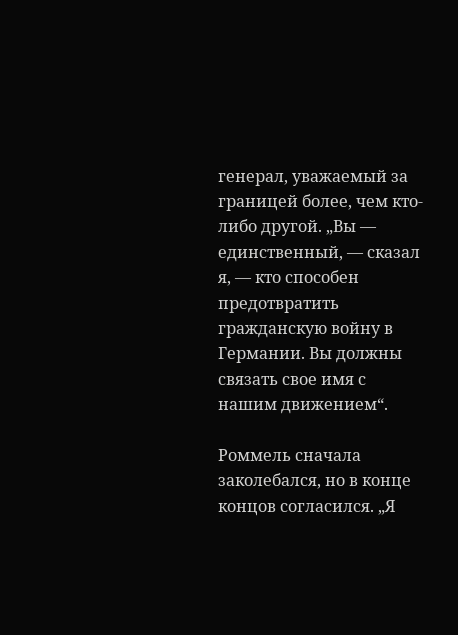генерал, уважаемый за границей более, чем кто-либо другой. „Вы — единственный, — сказал я, — кто способен предотвратить гражданскую войну в Германии. Вы должны связать свое имя с нашим движением“.

Роммель сначала заколебался, но в конце концов согласился. „Я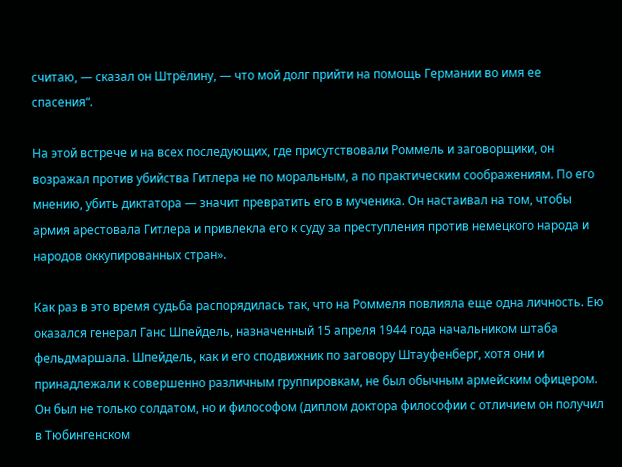считаю, — сказал он Штрёлину, — что мой долг прийти на помощь Германии во имя ее спасения“.

На этой встрече и на всех последующих, где присутствовали Роммель и заговорщики, он возражал против убийства Гитлера не по моральным, а по практическим соображениям. По его мнению, убить диктатора — значит превратить его в мученика. Он настаивал на том, чтобы армия арестовала Гитлера и привлекла его к суду за преступления против немецкого народа и народов оккупированных стран».

Как раз в это время судьба распорядилась так, что на Роммеля повлияла еще одна личность. Ею оказался генерал Ганс Шпейдель, назначенный 15 апреля 1944 года начальником штаба фельдмаршала. Шпейдель, как и его сподвижник по заговору Штауфенберг, хотя они и принадлежали к совершенно различным группировкам, не был обычным армейским офицером. Он был не только солдатом, но и философом (диплом доктора философии с отличием он получил в Тюбингенском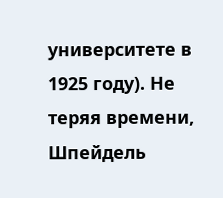университете в 1925 году). Не теряя времени, Шпейдель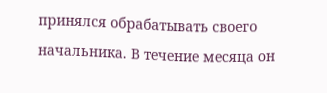принялся обрабатывать своего начальника. В течение месяца он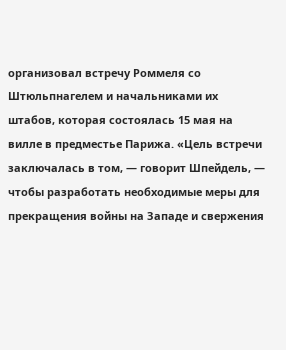организовал встречу Роммеля со Штюльпнагелем и начальниками их штабов, которая состоялась 15 мая на вилле в предместье Парижа. «Цель встречи заключалась в том, — говорит Шпейдель, — чтобы разработать необходимые меры для прекращения войны на Западе и свержения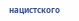нацистского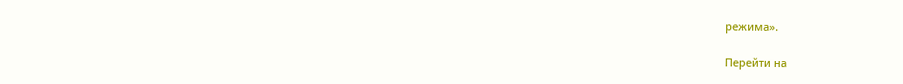режима».

Перейти на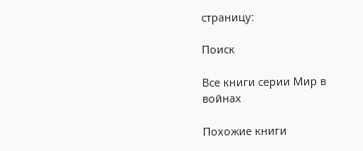страницу:

Поиск

Все книги серии Мир в войнах

Похожие книги